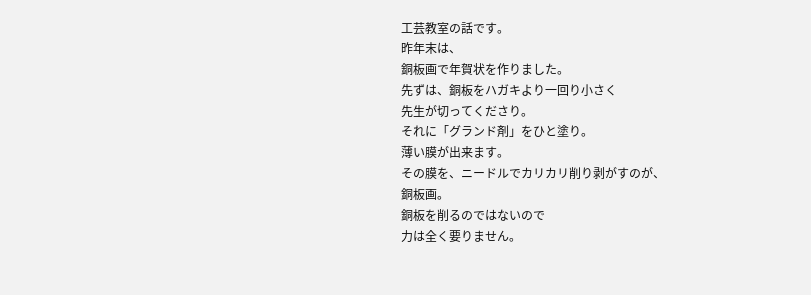工芸教室の話です。
昨年末は、
銅板画で年賀状を作りました。
先ずは、銅板をハガキより一回り小さく
先生が切ってくださり。
それに「グランド剤」をひと塗り。
薄い膜が出来ます。
その膜を、ニードルでカリカリ削り剥がすのが、
銅板画。
銅板を削るのではないので
力は全く要りません。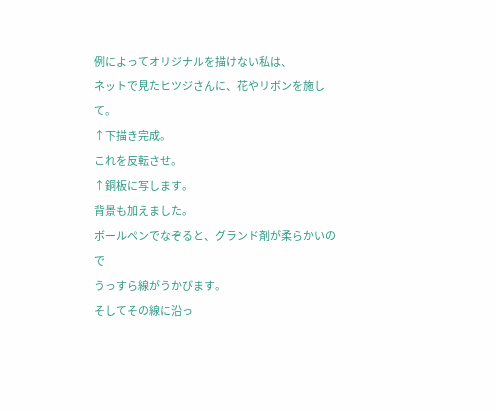例によってオリジナルを描けない私は、
ネットで見たヒツジさんに、花やリボンを施して。
↑下描き完成。
これを反転させ。
↑銅板に写します。
背景も加えました。
ボールペンでなぞると、グランド剤が柔らかいので
うっすら線がうかびます。
そしてその線に沿っ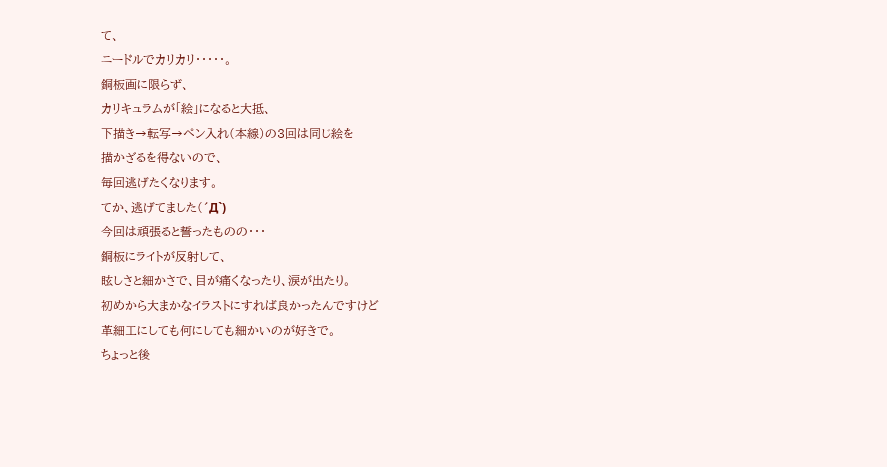て、
ニードルでカリカリ・・・・・。
銅板画に限らず、
カリキュラムが「絵」になると大抵、
下描き→転写→ペン入れ(本線)の3回は同じ絵を
描かざるを得ないので、
毎回逃げたくなります。
てか、逃げてました(´Д`)
今回は頑張ると誓ったものの・・・
銅板にライトが反射して、
眩しさと細かさで、目が痛くなったり、涙が出たり。
初めから大まかなイラストにすれば良かったんですけど
革細工にしても何にしても細かいのが好きで。
ちょっと後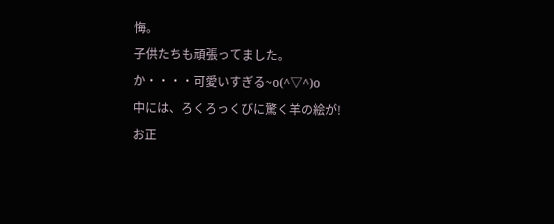悔。
子供たちも頑張ってました。
か・・・・可愛いすぎる~o(^▽^)o
中には、ろくろっくびに驚く羊の絵が!
お正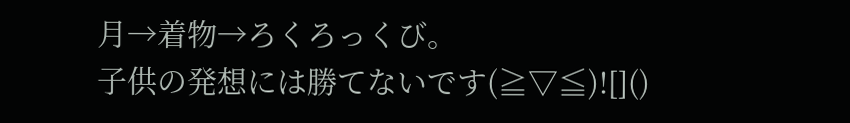月→着物→ろくろっくび。
子供の発想には勝てないです(≧▽≦)![]()